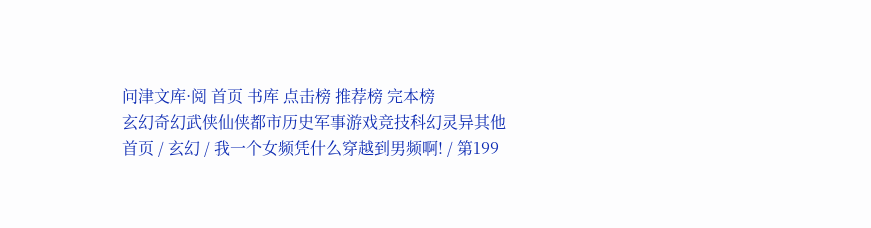问津文库·阅 首页 书库 点击榜 推荐榜 完本榜
玄幻奇幻武侠仙侠都市历史军事游戏竞技科幻灵异其他
首页 / 玄幻 / 我一个女频凭什么穿越到男频啊! / 第199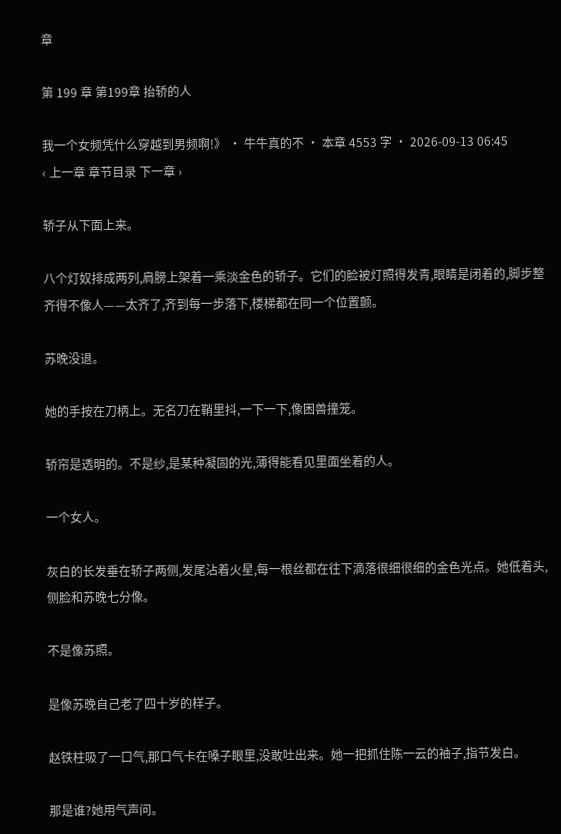章

第 199 章 第199章 抬轿的人

我一个女频凭什么穿越到男频啊!》 · 牛牛真的不 · 本章 4553 字 · 2026-09-13 06:45
‹ 上一章 章节目录 下一章 ›

轿子从下面上来。

八个灯奴排成两列,肩膀上架着一乘淡金色的轿子。它们的脸被灯照得发青,眼睛是闭着的,脚步整齐得不像人——太齐了,齐到每一步落下,楼梯都在同一个位置颤。

苏晚没退。

她的手按在刀柄上。无名刀在鞘里抖,一下一下,像困兽撞笼。

轿帘是透明的。不是纱,是某种凝固的光,薄得能看见里面坐着的人。

一个女人。

灰白的长发垂在轿子两侧,发尾沾着火星,每一根丝都在往下滴落很细很细的金色光点。她低着头,侧脸和苏晚七分像。

不是像苏照。

是像苏晚自己老了四十岁的样子。

赵铁柱吸了一口气,那口气卡在嗓子眼里,没敢吐出来。她一把抓住陈一云的袖子,指节发白。

那是谁?她用气声问。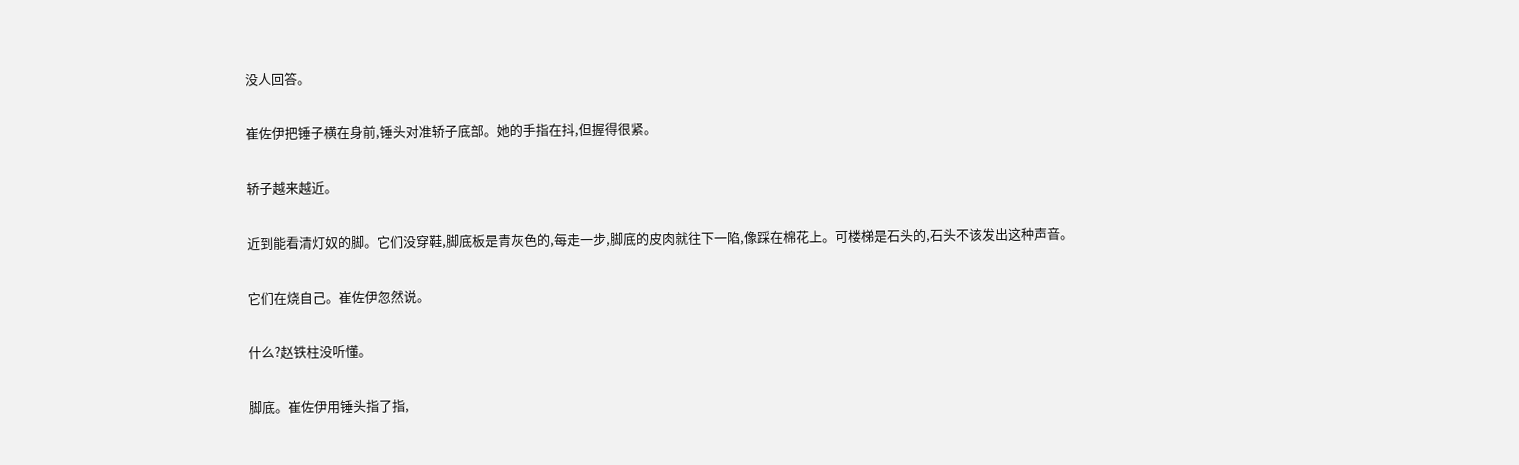没人回答。

崔佐伊把锤子横在身前,锤头对准轿子底部。她的手指在抖,但握得很紧。

轿子越来越近。

近到能看清灯奴的脚。它们没穿鞋,脚底板是青灰色的,每走一步,脚底的皮肉就往下一陷,像踩在棉花上。可楼梯是石头的,石头不该发出这种声音。

它们在烧自己。崔佐伊忽然说。

什么?赵铁柱没听懂。

脚底。崔佐伊用锤头指了指,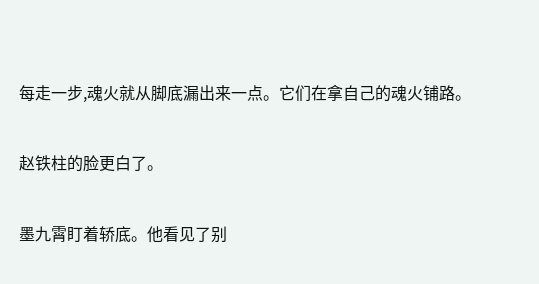每走一步,魂火就从脚底漏出来一点。它们在拿自己的魂火铺路。

赵铁柱的脸更白了。

墨九霄盯着轿底。他看见了别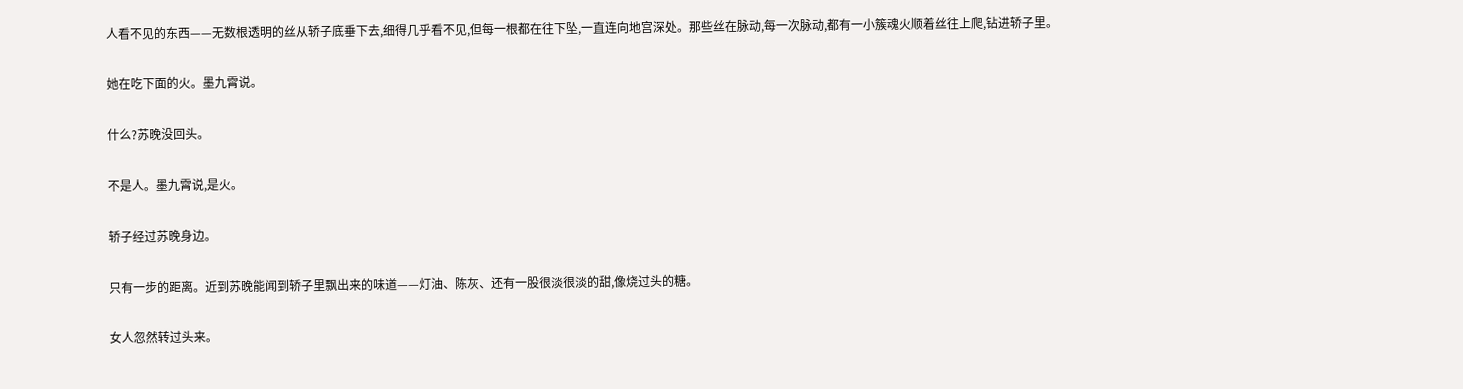人看不见的东西——无数根透明的丝从轿子底垂下去,细得几乎看不见,但每一根都在往下坠,一直连向地宫深处。那些丝在脉动,每一次脉动,都有一小簇魂火顺着丝往上爬,钻进轿子里。

她在吃下面的火。墨九霄说。

什么?苏晚没回头。

不是人。墨九霄说,是火。

轿子经过苏晚身边。

只有一步的距离。近到苏晚能闻到轿子里飘出来的味道——灯油、陈灰、还有一股很淡很淡的甜,像烧过头的糖。

女人忽然转过头来。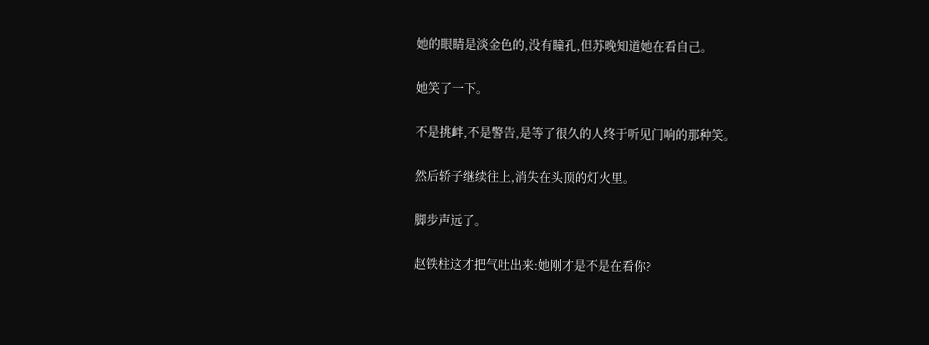她的眼睛是淡金色的,没有瞳孔,但苏晚知道她在看自己。

她笑了一下。

不是挑衅,不是警告,是等了很久的人终于听见门响的那种笑。

然后轿子继续往上,消失在头顶的灯火里。

脚步声远了。

赵铁柱这才把气吐出来:她刚才是不是在看你?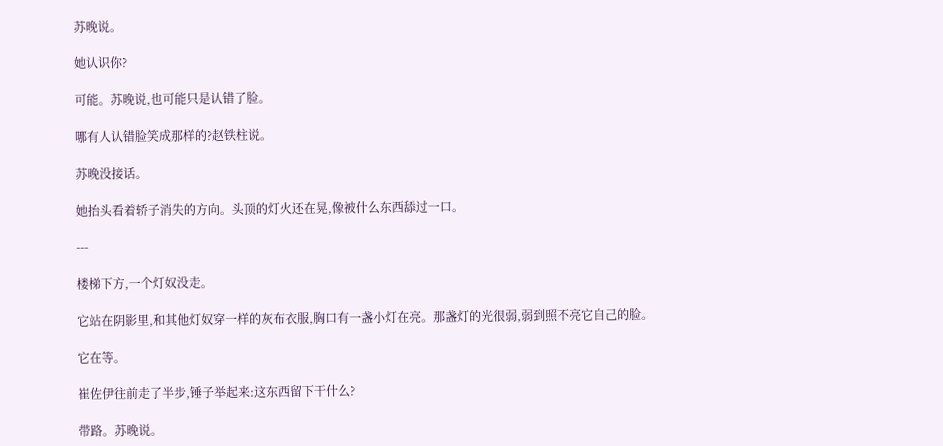苏晚说。

她认识你?

可能。苏晚说,也可能只是认错了脸。

哪有人认错脸笑成那样的?赵铁柱说。

苏晚没接话。

她抬头看着轿子消失的方向。头顶的灯火还在晃,像被什么东西舔过一口。

---

楼梯下方,一个灯奴没走。

它站在阴影里,和其他灯奴穿一样的灰布衣服,胸口有一盏小灯在亮。那盏灯的光很弱,弱到照不亮它自己的脸。

它在等。

崔佐伊往前走了半步,锤子举起来:这东西留下干什么?

带路。苏晚说。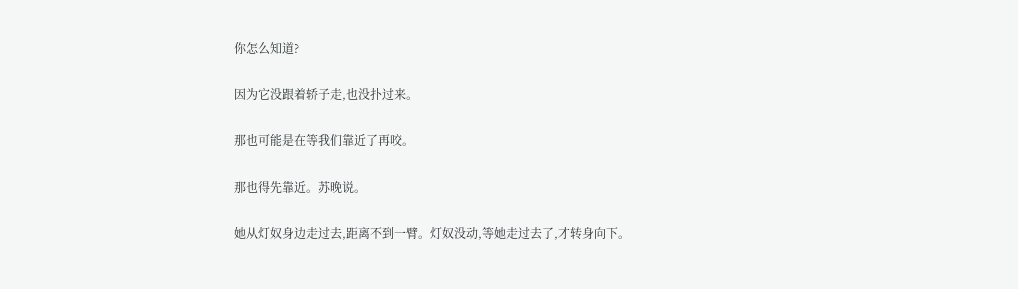你怎么知道?

因为它没跟着轿子走,也没扑过来。

那也可能是在等我们靠近了再咬。

那也得先靠近。苏晚说。

她从灯奴身边走过去,距离不到一臂。灯奴没动,等她走过去了,才转身向下。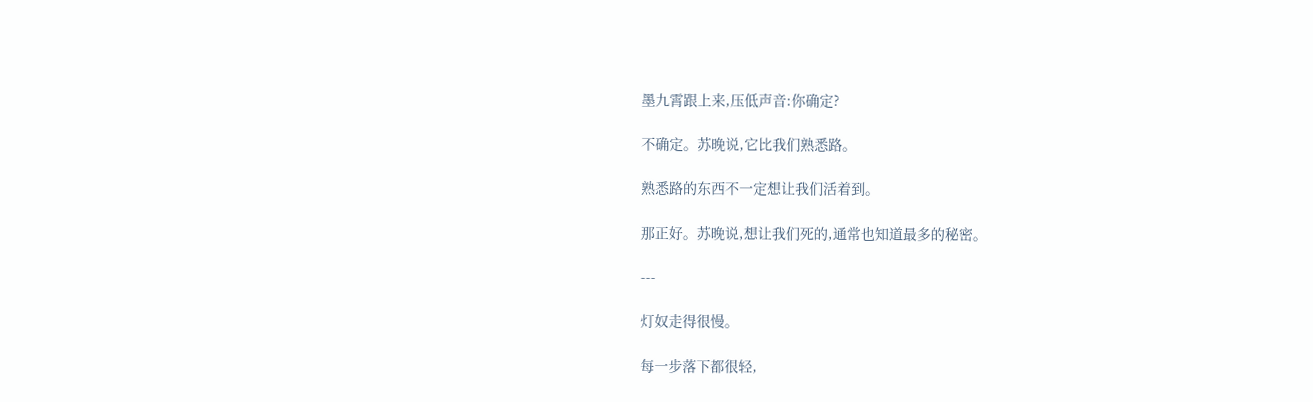墨九霄跟上来,压低声音:你确定?

不确定。苏晚说,它比我们熟悉路。

熟悉路的东西不一定想让我们活着到。

那正好。苏晚说,想让我们死的,通常也知道最多的秘密。

---

灯奴走得很慢。

每一步落下都很轻,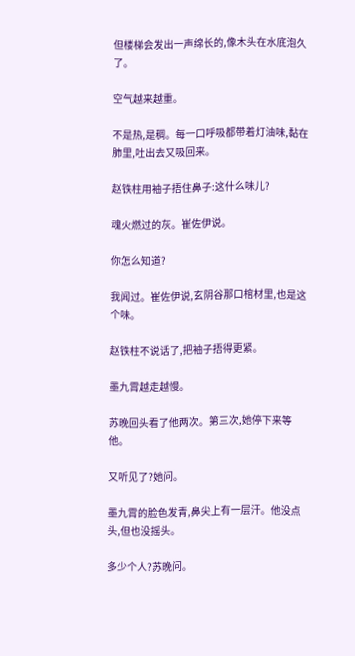但楼梯会发出一声绵长的,像木头在水底泡久了。

空气越来越重。

不是热,是稠。每一口呼吸都带着灯油味,黏在肺里,吐出去又吸回来。

赵铁柱用袖子捂住鼻子:这什么味儿?

魂火燃过的灰。崔佐伊说。

你怎么知道?

我闻过。崔佐伊说,玄阴谷那口棺材里,也是这个味。

赵铁柱不说话了,把袖子捂得更紧。

墨九霄越走越慢。

苏晚回头看了他两次。第三次,她停下来等他。

又听见了?她问。

墨九霄的脸色发青,鼻尖上有一层汗。他没点头,但也没摇头。

多少个人?苏晚问。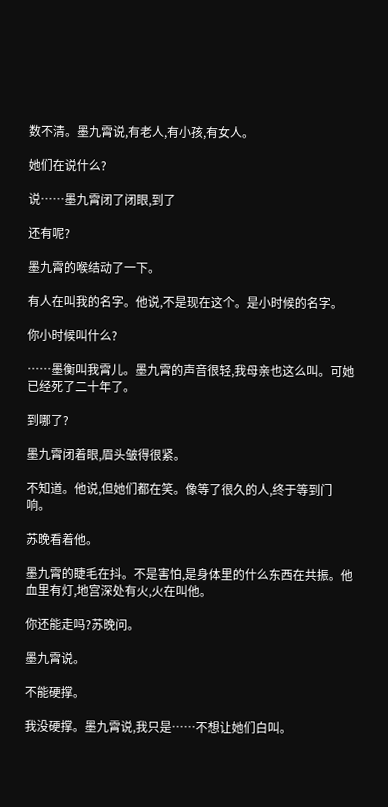数不清。墨九霄说,有老人,有小孩,有女人。

她们在说什么?

说……墨九霄闭了闭眼,到了

还有呢?

墨九霄的喉结动了一下。

有人在叫我的名字。他说,不是现在这个。是小时候的名字。

你小时候叫什么?

……墨衡叫我霄儿。墨九霄的声音很轻,我母亲也这么叫。可她已经死了二十年了。

到哪了?

墨九霄闭着眼,眉头皱得很紧。

不知道。他说,但她们都在笑。像等了很久的人,终于等到门响。

苏晚看着他。

墨九霄的睫毛在抖。不是害怕,是身体里的什么东西在共振。他血里有灯,地宫深处有火,火在叫他。

你还能走吗?苏晚问。

墨九霄说。

不能硬撑。

我没硬撑。墨九霄说,我只是……不想让她们白叫。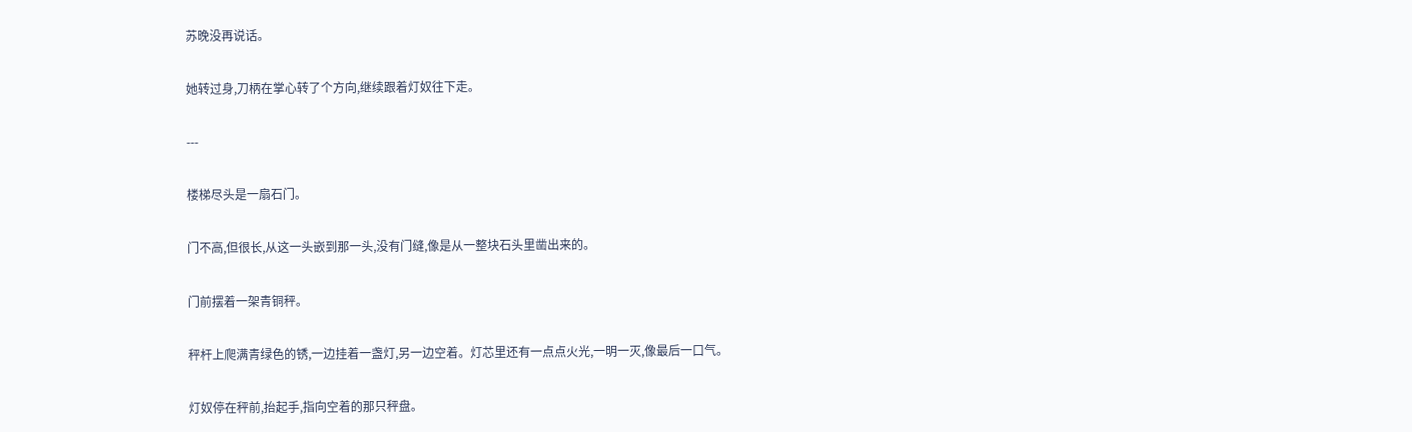苏晚没再说话。

她转过身,刀柄在掌心转了个方向,继续跟着灯奴往下走。

---

楼梯尽头是一扇石门。

门不高,但很长,从这一头嵌到那一头,没有门缝,像是从一整块石头里凿出来的。

门前摆着一架青铜秤。

秤杆上爬满青绿色的锈,一边挂着一盏灯,另一边空着。灯芯里还有一点点火光,一明一灭,像最后一口气。

灯奴停在秤前,抬起手,指向空着的那只秤盘。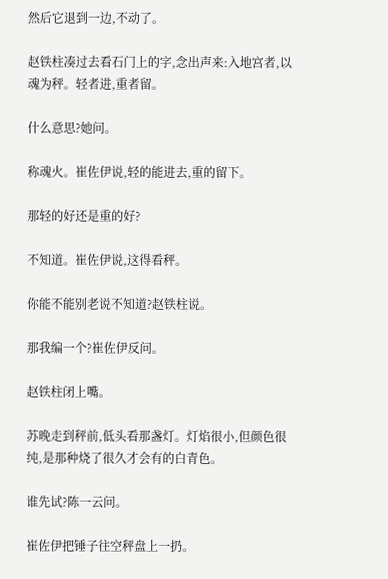然后它退到一边,不动了。

赵铁柱凑过去看石门上的字,念出声来:入地宫者,以魂为秤。轻者进,重者留。

什么意思?她问。

称魂火。崔佐伊说,轻的能进去,重的留下。

那轻的好还是重的好?

不知道。崔佐伊说,这得看秤。

你能不能别老说不知道?赵铁柱说。

那我编一个?崔佐伊反问。

赵铁柱闭上嘴。

苏晚走到秤前,低头看那盏灯。灯焰很小,但颜色很纯,是那种烧了很久才会有的白青色。

谁先试?陈一云问。

崔佐伊把锤子往空秤盘上一扔。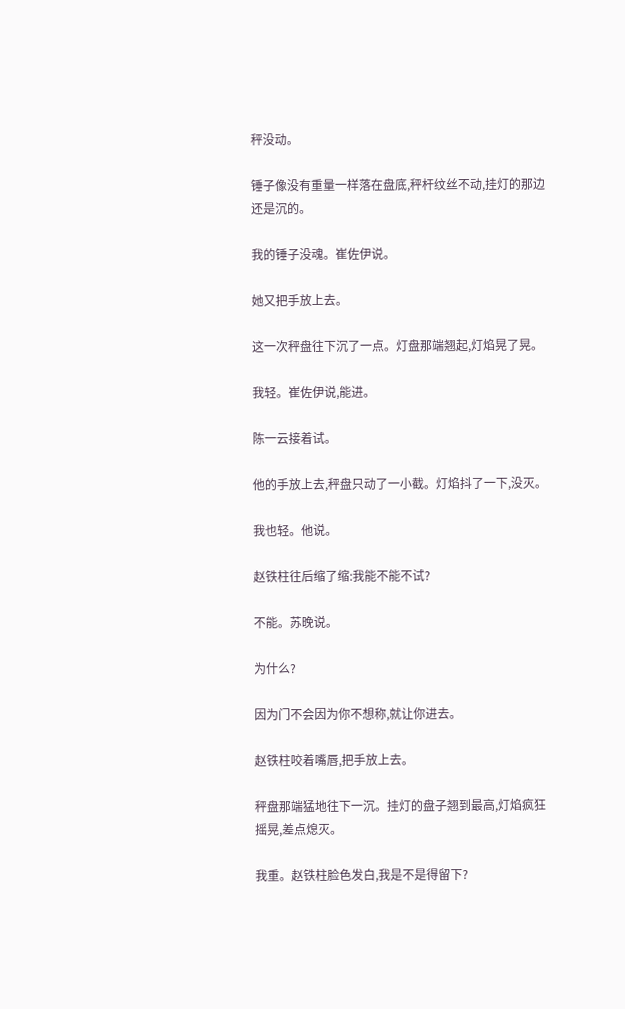秤没动。

锤子像没有重量一样落在盘底,秤杆纹丝不动,挂灯的那边还是沉的。

我的锤子没魂。崔佐伊说。

她又把手放上去。

这一次秤盘往下沉了一点。灯盘那端翘起,灯焰晃了晃。

我轻。崔佐伊说,能进。

陈一云接着试。

他的手放上去,秤盘只动了一小截。灯焰抖了一下,没灭。

我也轻。他说。

赵铁柱往后缩了缩:我能不能不试?

不能。苏晚说。

为什么?

因为门不会因为你不想称,就让你进去。

赵铁柱咬着嘴唇,把手放上去。

秤盘那端猛地往下一沉。挂灯的盘子翘到最高,灯焰疯狂摇晃,差点熄灭。

我重。赵铁柱脸色发白,我是不是得留下?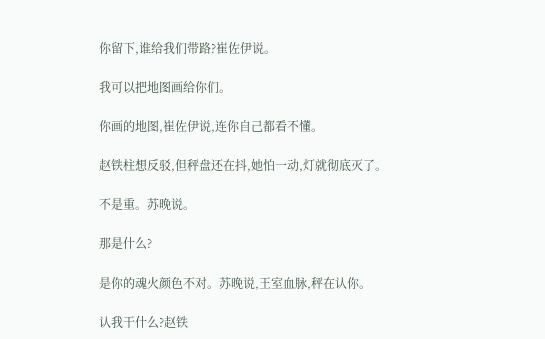你留下,谁给我们带路?崔佐伊说。

我可以把地图画给你们。

你画的地图,崔佐伊说,连你自己都看不懂。

赵铁柱想反驳,但秤盘还在抖,她怕一动,灯就彻底灭了。

不是重。苏晚说。

那是什么?

是你的魂火颜色不对。苏晚说,王室血脉,秤在认你。

认我干什么?赵铁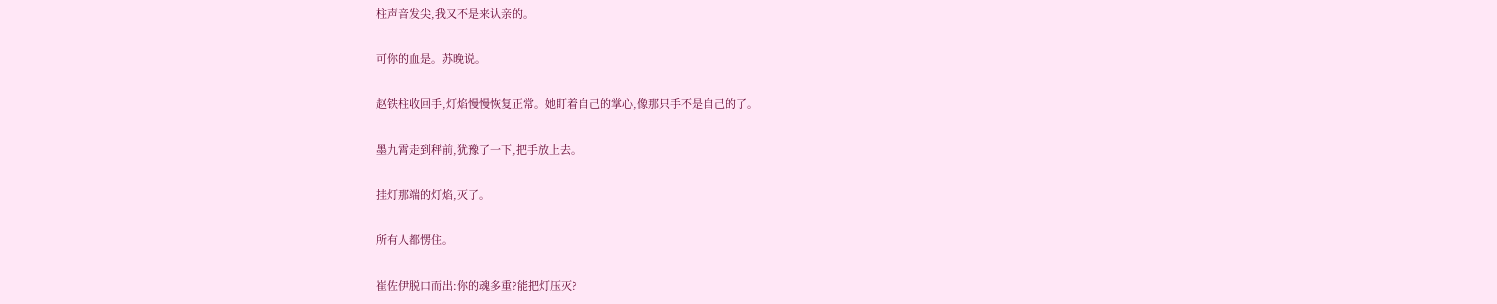柱声音发尖,我又不是来认亲的。

可你的血是。苏晚说。

赵铁柱收回手,灯焰慢慢恢复正常。她盯着自己的掌心,像那只手不是自己的了。

墨九霄走到秤前,犹豫了一下,把手放上去。

挂灯那端的灯焰,灭了。

所有人都愣住。

崔佐伊脱口而出:你的魂多重?能把灯压灭?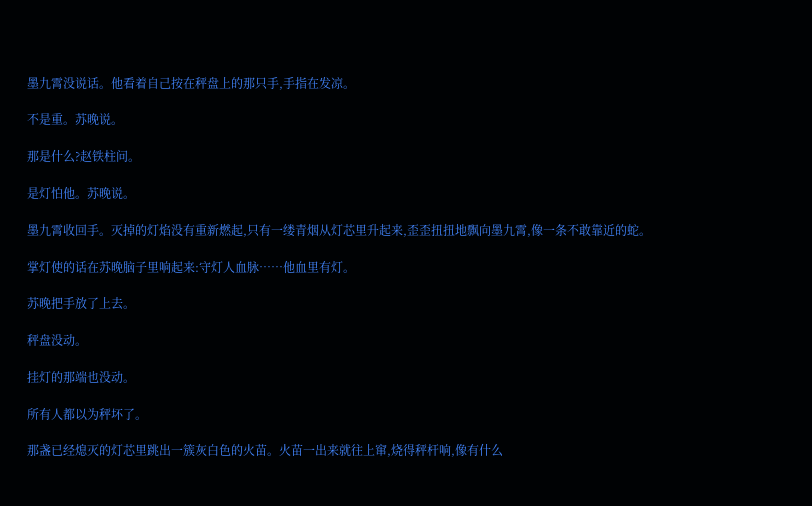墨九霄没说话。他看着自己按在秤盘上的那只手,手指在发凉。

不是重。苏晚说。

那是什么?赵铁柱问。

是灯怕他。苏晚说。

墨九霄收回手。灭掉的灯焰没有重新燃起,只有一缕青烟从灯芯里升起来,歪歪扭扭地飘向墨九霄,像一条不敢靠近的蛇。

掌灯使的话在苏晚脑子里响起来:守灯人血脉……他血里有灯。

苏晚把手放了上去。

秤盘没动。

挂灯的那端也没动。

所有人都以为秤坏了。

那盏已经熄灭的灯芯里跳出一簇灰白色的火苗。火苗一出来就往上窜,烧得秤杆响,像有什么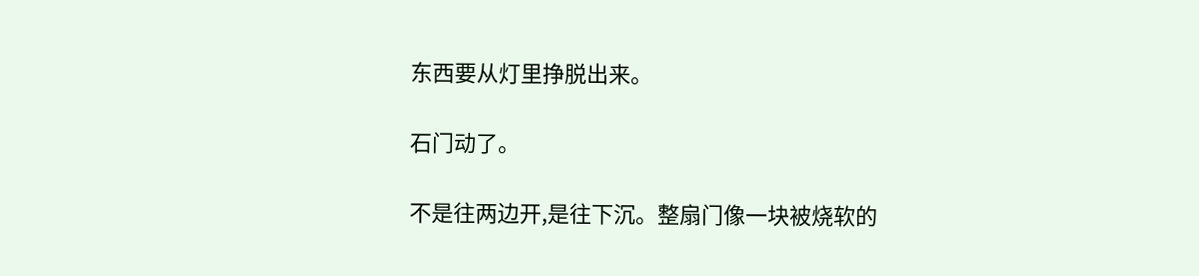东西要从灯里挣脱出来。

石门动了。

不是往两边开,是往下沉。整扇门像一块被烧软的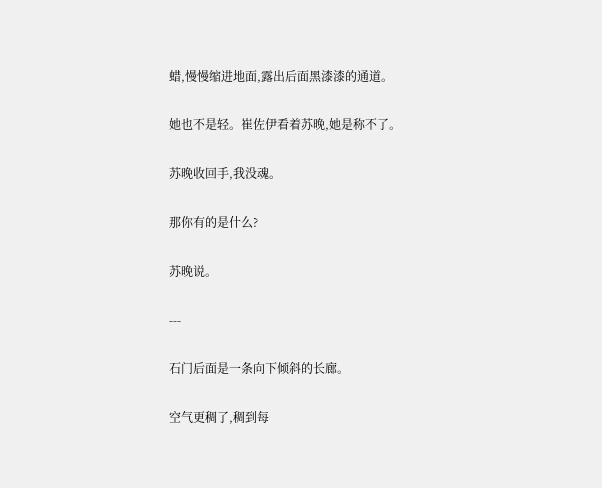蜡,慢慢缩进地面,露出后面黑漆漆的通道。

她也不是轻。崔佐伊看着苏晚,她是称不了。

苏晚收回手,我没魂。

那你有的是什么?

苏晚说。

---

石门后面是一条向下倾斜的长廊。

空气更稠了,稠到每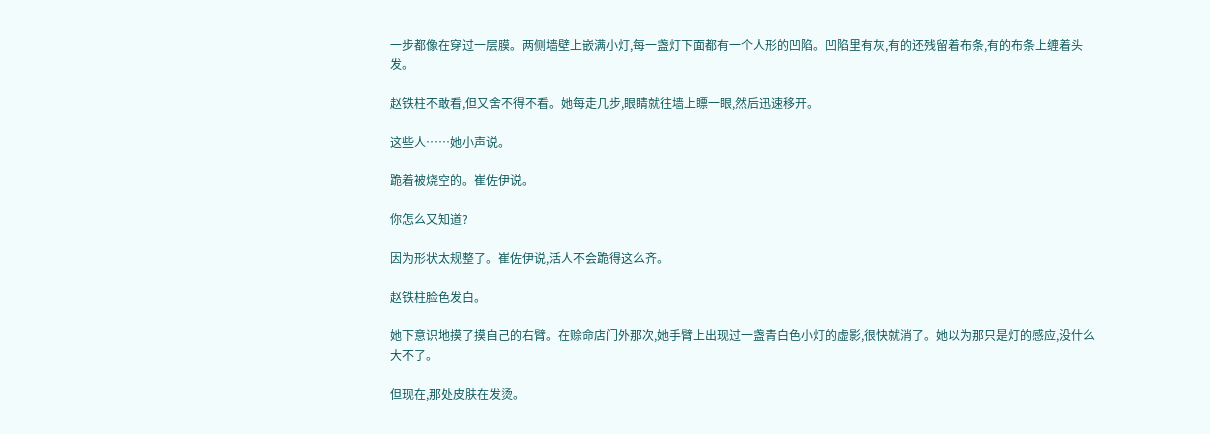一步都像在穿过一层膜。两侧墙壁上嵌满小灯,每一盏灯下面都有一个人形的凹陷。凹陷里有灰,有的还残留着布条,有的布条上缠着头发。

赵铁柱不敢看,但又舍不得不看。她每走几步,眼睛就往墙上瞟一眼,然后迅速移开。

这些人……她小声说。

跪着被烧空的。崔佐伊说。

你怎么又知道?

因为形状太规整了。崔佐伊说,活人不会跪得这么齐。

赵铁柱脸色发白。

她下意识地摸了摸自己的右臂。在赊命店门外那次,她手臂上出现过一盏青白色小灯的虚影,很快就消了。她以为那只是灯的感应,没什么大不了。

但现在,那处皮肤在发烫。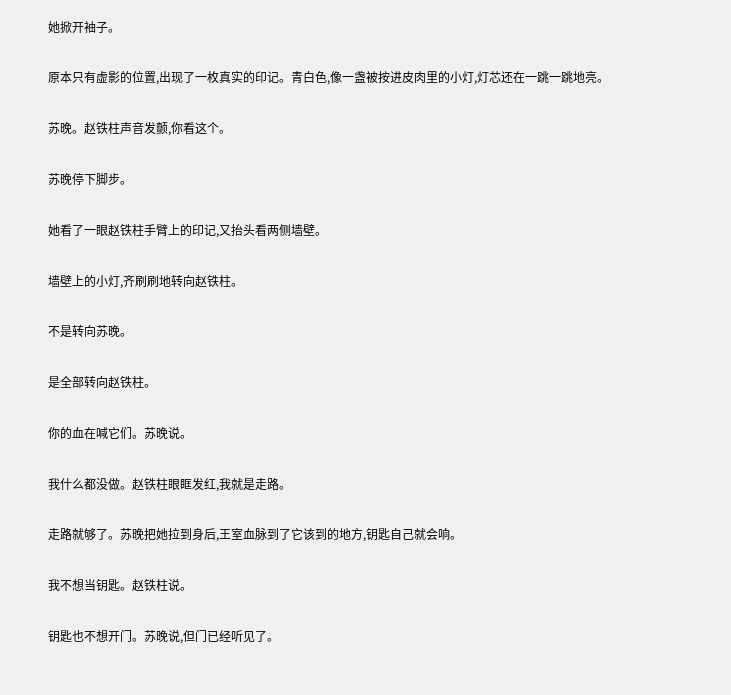她掀开袖子。

原本只有虚影的位置,出现了一枚真实的印记。青白色,像一盏被按进皮肉里的小灯,灯芯还在一跳一跳地亮。

苏晚。赵铁柱声音发颤,你看这个。

苏晚停下脚步。

她看了一眼赵铁柱手臂上的印记,又抬头看两侧墙壁。

墙壁上的小灯,齐刷刷地转向赵铁柱。

不是转向苏晚。

是全部转向赵铁柱。

你的血在喊它们。苏晚说。

我什么都没做。赵铁柱眼眶发红,我就是走路。

走路就够了。苏晚把她拉到身后,王室血脉到了它该到的地方,钥匙自己就会响。

我不想当钥匙。赵铁柱说。

钥匙也不想开门。苏晚说,但门已经听见了。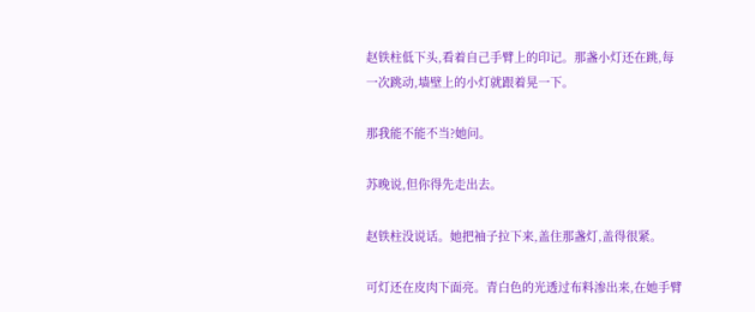赵铁柱低下头,看着自己手臂上的印记。那盏小灯还在跳,每一次跳动,墙壁上的小灯就跟着晃一下。

那我能不能不当?她问。

苏晚说,但你得先走出去。

赵铁柱没说话。她把袖子拉下来,盖住那盏灯,盖得很紧。

可灯还在皮肉下面亮。青白色的光透过布料渗出来,在她手臂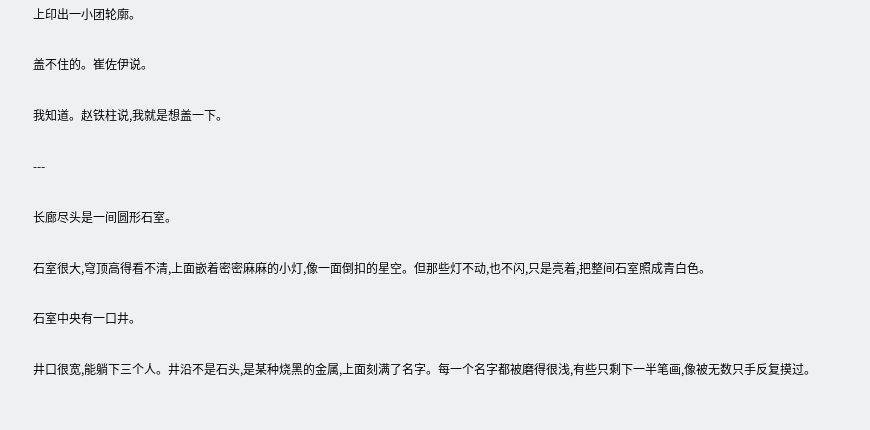上印出一小团轮廓。

盖不住的。崔佐伊说。

我知道。赵铁柱说,我就是想盖一下。

---

长廊尽头是一间圆形石室。

石室很大,穹顶高得看不清,上面嵌着密密麻麻的小灯,像一面倒扣的星空。但那些灯不动,也不闪,只是亮着,把整间石室照成青白色。

石室中央有一口井。

井口很宽,能躺下三个人。井沿不是石头,是某种烧黑的金属,上面刻满了名字。每一个名字都被磨得很浅,有些只剩下一半笔画,像被无数只手反复摸过。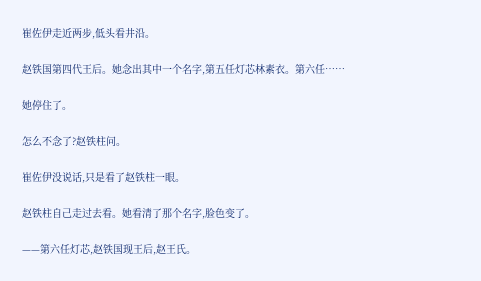崔佐伊走近两步,低头看井沿。

赵铁国第四代王后。她念出其中一个名字,第五任灯芯林素衣。第六任……

她停住了。

怎么不念了?赵铁柱问。

崔佐伊没说话,只是看了赵铁柱一眼。

赵铁柱自己走过去看。她看清了那个名字,脸色变了。

——第六任灯芯,赵铁国现王后,赵王氏。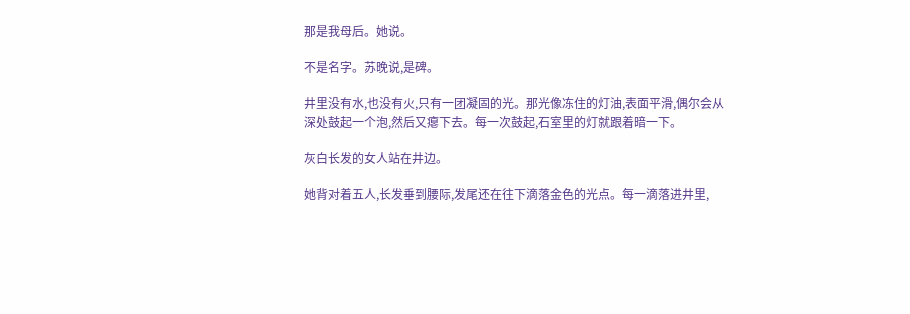那是我母后。她说。

不是名字。苏晚说,是碑。

井里没有水,也没有火,只有一团凝固的光。那光像冻住的灯油,表面平滑,偶尔会从深处鼓起一个泡,然后又瘪下去。每一次鼓起,石室里的灯就跟着暗一下。

灰白长发的女人站在井边。

她背对着五人,长发垂到腰际,发尾还在往下滴落金色的光点。每一滴落进井里,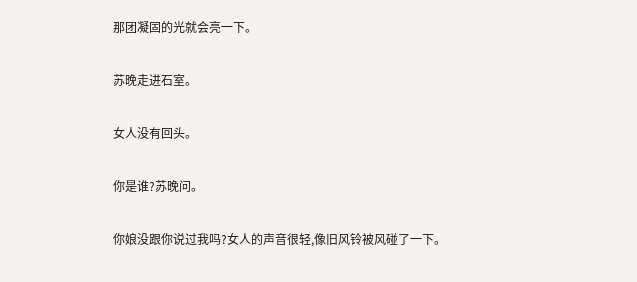那团凝固的光就会亮一下。

苏晚走进石室。

女人没有回头。

你是谁?苏晚问。

你娘没跟你说过我吗?女人的声音很轻,像旧风铃被风碰了一下。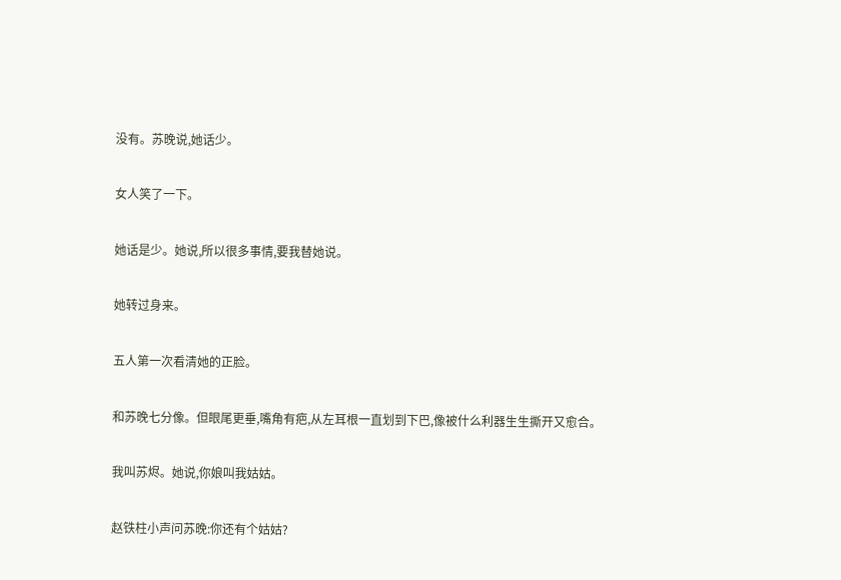没有。苏晚说,她话少。

女人笑了一下。

她话是少。她说,所以很多事情,要我替她说。

她转过身来。

五人第一次看清她的正脸。

和苏晚七分像。但眼尾更垂,嘴角有疤,从左耳根一直划到下巴,像被什么利器生生撕开又愈合。

我叫苏烬。她说,你娘叫我姑姑。

赵铁柱小声问苏晚:你还有个姑姑?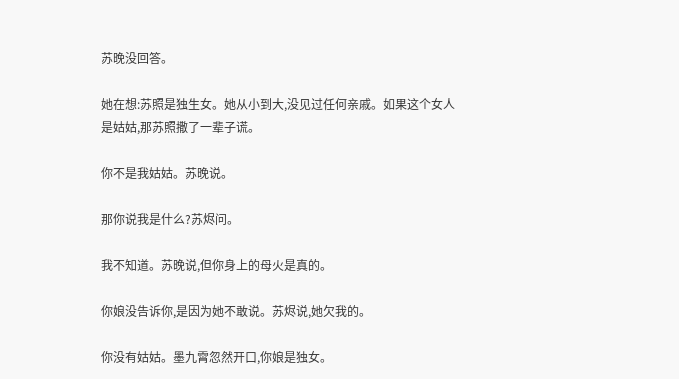苏晚没回答。

她在想:苏照是独生女。她从小到大,没见过任何亲戚。如果这个女人是姑姑,那苏照撒了一辈子谎。

你不是我姑姑。苏晚说。

那你说我是什么?苏烬问。

我不知道。苏晚说,但你身上的母火是真的。

你娘没告诉你,是因为她不敢说。苏烬说,她欠我的。

你没有姑姑。墨九霄忽然开口,你娘是独女。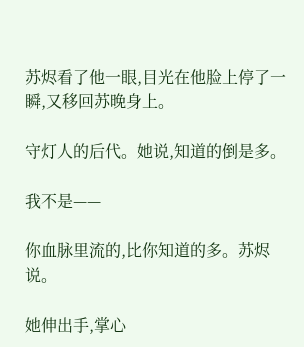苏烬看了他一眼,目光在他脸上停了一瞬,又移回苏晚身上。

守灯人的后代。她说,知道的倒是多。

我不是——

你血脉里流的,比你知道的多。苏烬说。

她伸出手,掌心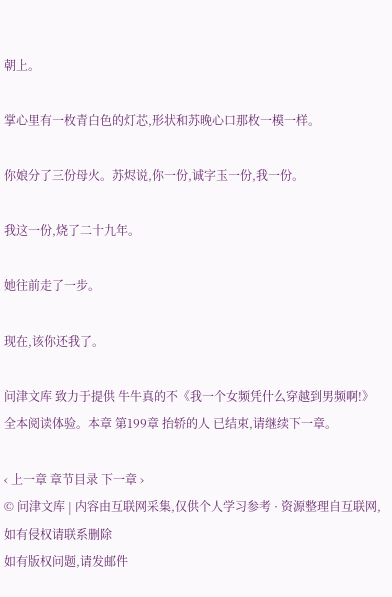朝上。

掌心里有一枚青白色的灯芯,形状和苏晚心口那枚一模一样。

你娘分了三份母火。苏烬说,你一份,诚字玉一份,我一份。

我这一份,烧了二十九年。

她往前走了一步。

现在,该你还我了。

问津文库 致力于提供 牛牛真的不《我一个女频凭什么穿越到男频啊!》全本阅读体验。本章 第199章 抬轿的人 已结束,请继续下一章。

‹ 上一章 章节目录 下一章 ›
© 问津文库 | 内容由互联网采集,仅供个人学习参考 · 资源整理自互联网,如有侵权请联系删除
如有版权问题,请发邮件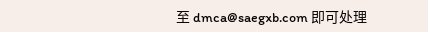至 dmca@saegxb.com 即可处理